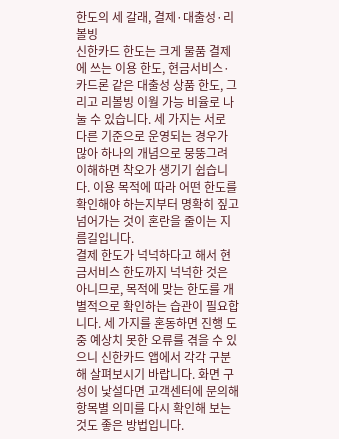한도의 세 갈래, 결제·대출성·리볼빙
신한카드 한도는 크게 물품 결제에 쓰는 이용 한도, 현금서비스·카드론 같은 대출성 상품 한도, 그리고 리볼빙 이월 가능 비율로 나눌 수 있습니다. 세 가지는 서로 다른 기준으로 운영되는 경우가 많아 하나의 개념으로 뭉뚱그려 이해하면 착오가 생기기 쉽습니다. 이용 목적에 따라 어떤 한도를 확인해야 하는지부터 명확히 짚고 넘어가는 것이 혼란을 줄이는 지름길입니다.
결제 한도가 넉넉하다고 해서 현금서비스 한도까지 넉넉한 것은 아니므로, 목적에 맞는 한도를 개별적으로 확인하는 습관이 필요합니다. 세 가지를 혼동하면 진행 도중 예상치 못한 오류를 겪을 수 있으니 신한카드 앱에서 각각 구분해 살펴보시기 바랍니다. 화면 구성이 낯설다면 고객센터에 문의해 항목별 의미를 다시 확인해 보는 것도 좋은 방법입니다.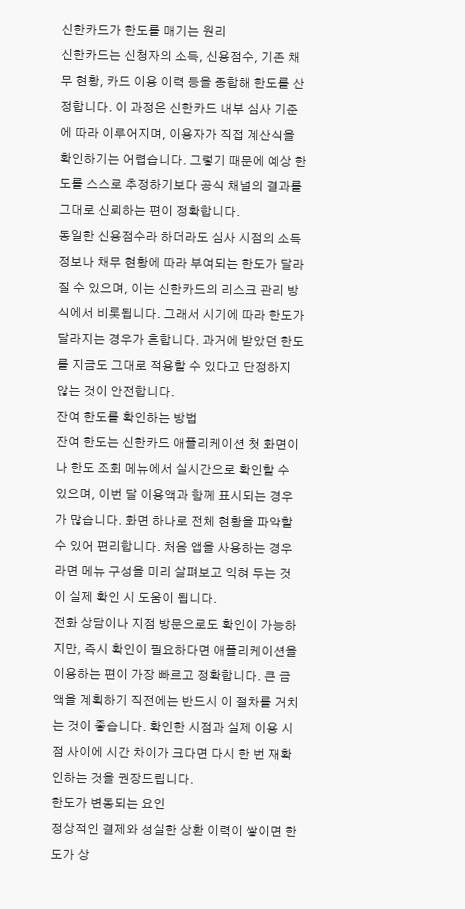신한카드가 한도를 매기는 원리
신한카드는 신청자의 소득, 신용점수, 기존 채무 현황, 카드 이용 이력 등을 종합해 한도를 산정합니다. 이 과정은 신한카드 내부 심사 기준에 따라 이루어지며, 이용자가 직접 계산식을 확인하기는 어렵습니다. 그렇기 때문에 예상 한도를 스스로 추정하기보다 공식 채널의 결과를 그대로 신뢰하는 편이 정확합니다.
동일한 신용점수라 하더라도 심사 시점의 소득 정보나 채무 현황에 따라 부여되는 한도가 달라질 수 있으며, 이는 신한카드의 리스크 관리 방식에서 비롯됩니다. 그래서 시기에 따라 한도가 달라지는 경우가 흔합니다. 과거에 받았던 한도를 지금도 그대로 적용할 수 있다고 단정하지 않는 것이 안전합니다.
잔여 한도를 확인하는 방법
잔여 한도는 신한카드 애플리케이션 첫 화면이나 한도 조회 메뉴에서 실시간으로 확인할 수 있으며, 이번 달 이용액과 함께 표시되는 경우가 많습니다. 화면 하나로 전체 현황을 파악할 수 있어 편리합니다. 처음 앱을 사용하는 경우라면 메뉴 구성을 미리 살펴보고 익혀 두는 것이 실제 확인 시 도움이 됩니다.
전화 상담이나 지점 방문으로도 확인이 가능하지만, 즉시 확인이 필요하다면 애플리케이션을 이용하는 편이 가장 빠르고 정확합니다. 큰 금액을 계획하기 직전에는 반드시 이 절차를 거치는 것이 좋습니다. 확인한 시점과 실제 이용 시점 사이에 시간 차이가 크다면 다시 한 번 재확인하는 것을 권장드립니다.
한도가 변동되는 요인
정상적인 결제와 성실한 상환 이력이 쌓이면 한도가 상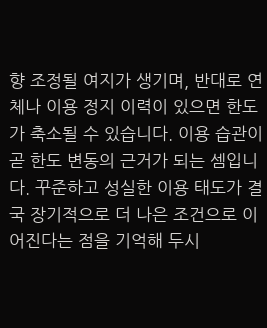향 조정될 여지가 생기며, 반대로 연체나 이용 정지 이력이 있으면 한도가 축소될 수 있습니다. 이용 습관이 곧 한도 변동의 근거가 되는 셈입니다. 꾸준하고 성실한 이용 태도가 결국 장기적으로 더 나은 조건으로 이어진다는 점을 기억해 두시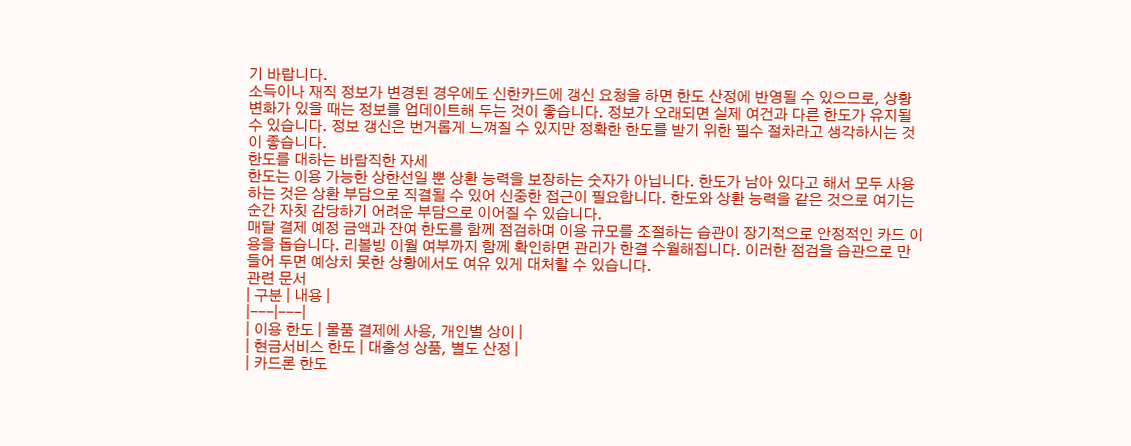기 바랍니다.
소득이나 재직 정보가 변경된 경우에도 신한카드에 갱신 요청을 하면 한도 산정에 반영될 수 있으므로, 상황 변화가 있을 때는 정보를 업데이트해 두는 것이 좋습니다. 정보가 오래되면 실제 여건과 다른 한도가 유지될 수 있습니다. 정보 갱신은 번거롭게 느껴질 수 있지만 정확한 한도를 받기 위한 필수 절차라고 생각하시는 것이 좋습니다.
한도를 대하는 바람직한 자세
한도는 이용 가능한 상한선일 뿐 상환 능력을 보장하는 숫자가 아닙니다. 한도가 남아 있다고 해서 모두 사용하는 것은 상환 부담으로 직결될 수 있어 신중한 접근이 필요합니다. 한도와 상환 능력을 같은 것으로 여기는 순간 자칫 감당하기 어려운 부담으로 이어질 수 있습니다.
매달 결제 예정 금액과 잔여 한도를 함께 점검하며 이용 규모를 조절하는 습관이 장기적으로 안정적인 카드 이용을 돕습니다. 리볼빙 이월 여부까지 함께 확인하면 관리가 한결 수월해집니다. 이러한 점검을 습관으로 만들어 두면 예상치 못한 상황에서도 여유 있게 대처할 수 있습니다.
관련 문서
| 구분 | 내용 |
|---|---|
| 이용 한도 | 물품 결제에 사용, 개인별 상이 |
| 현금서비스 한도 | 대출성 상품, 별도 산정 |
| 카드론 한도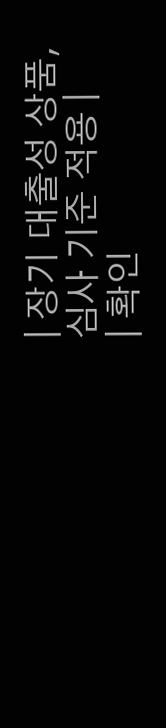| 장기 대출성 상품, 심사 기준 적용 |
| 확인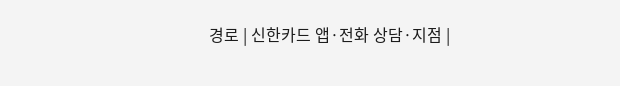경로 | 신한카드 앱·전화 상담·지점 |